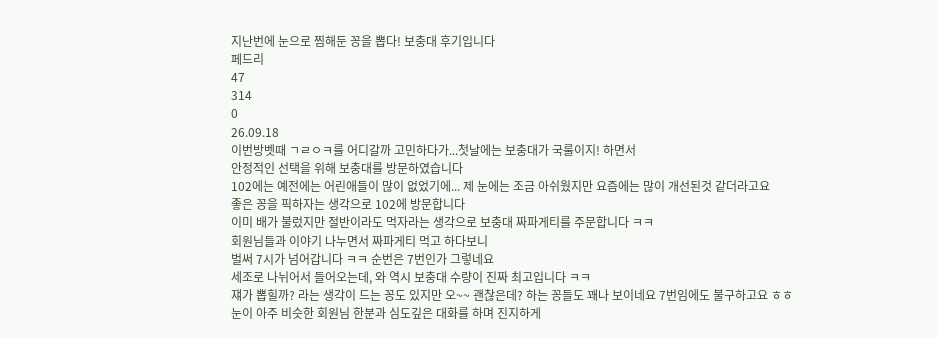지난번에 눈으로 찜해둔 꽁을 뽑다! 보충대 후기입니다
페드리
47
314
0
26.09.18
이번방벳때 ㄱㄹㅇㅋ를 어디갈까 고민하다가...첫날에는 보충대가 국룰이지! 하면서
안정적인 선택을 위해 보충대를 방문하였습니다
102에는 예전에는 어린애들이 많이 없었기에... 제 눈에는 조금 아쉬웠지만 요즘에는 많이 개선된것 같더라고요
좋은 꽁을 픽하자는 생각으로 102에 방문합니다
이미 배가 불렀지만 절반이라도 먹자라는 생각으로 보충대 짜파게티를 주문합니다 ㅋㅋ
회원님들과 이야기 나누면서 짜파게티 먹고 하다보니
벌써 7시가 넘어갑니다 ㅋㅋ 순번은 7번인가 그렇네요
세조로 나뉘어서 들어오는데, 와 역시 보충대 수량이 진짜 최고입니다 ㅋㅋ
쟤가 뽑힐까? 라는 생각이 드는 꽁도 있지만 오~~ 괜찮은데? 하는 꽁들도 꽤나 보이네요 7번임에도 불구하고요 ㅎㅎ
눈이 아주 비슷한 회원님 한분과 심도깊은 대화를 하며 진지하게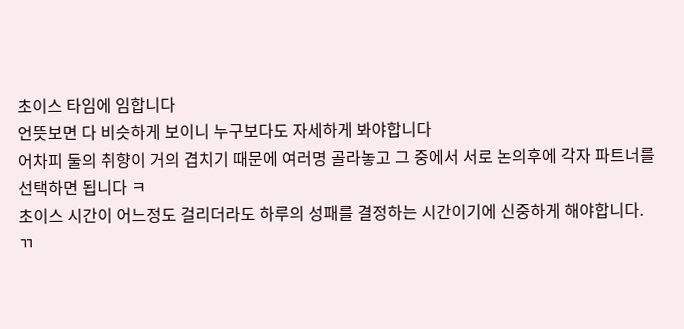초이스 타임에 임합니다
언뜻보면 다 비슷하게 보이니 누구보다도 자세하게 봐야합니다
어차피 둘의 취향이 거의 겹치기 때문에 여러명 골라놓고 그 중에서 서로 논의후에 각자 파트너를 선택하면 됩니다 ㅋ
초이스 시간이 어느정도 걸리더라도 하루의 성패를 결정하는 시간이기에 신중하게 해야합니다.
ㄲ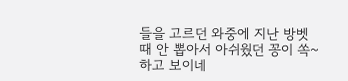들을 고르던 와중에 지난 방벳때 안 뽑아서 아쉬웠던 꽁이 쏙~ 하고 보이네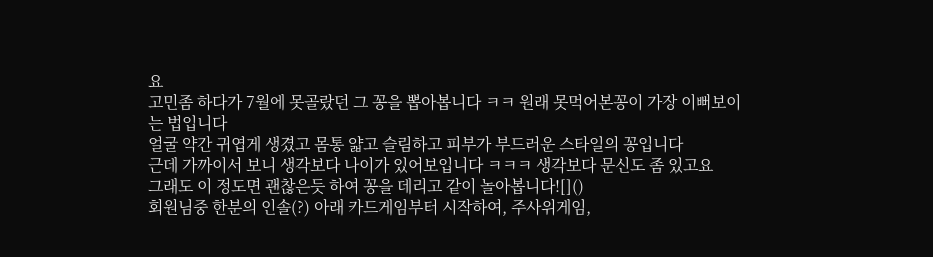요
고민좀 하다가 7월에 못골랐던 그 꽁을 뽑아봅니다 ㅋㅋ 원래 못먹어본꽁이 가장 이뻐보이는 법입니다
얼굴 약간 귀엽게 생겼고 몸통 얇고 슬림하고 피부가 부드러운 스타일의 꽁입니다
근데 가까이서 보니 생각보다 나이가 있어보입니다 ㅋㅋㅋ 생각보다 문신도 좀 있고요
그래도 이 정도면 괜찮은듯 하여 꽁을 데리고 같이 놀아봅니다![]()
회원님중 한분의 인솔(?) 아래 카드게임부터 시작하여, 주사위게임,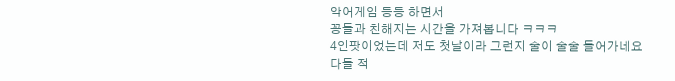악어게임 등등 하면서
꽁들과 친해지는 시간을 가져봅니다 ㅋㅋㅋ
4인팟이었는데 저도 첫날이라 그런지 술이 술술 들어가네요
다들 적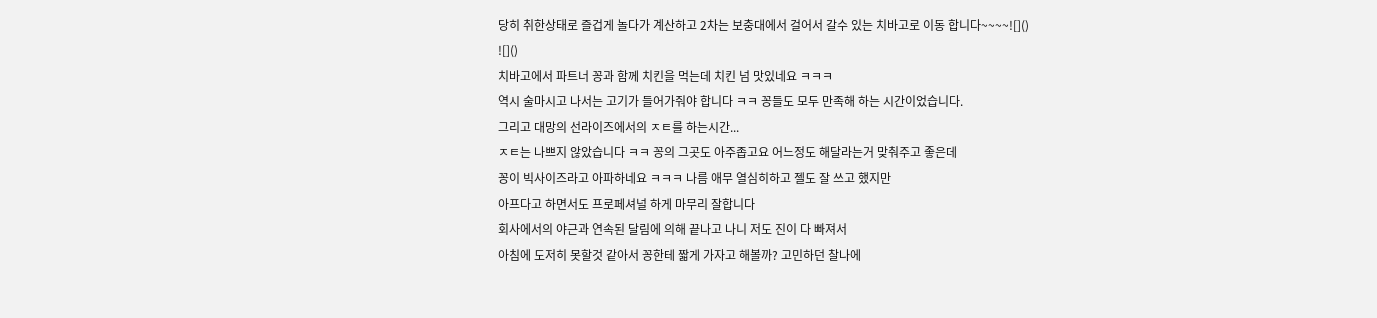당히 취한상태로 즐겁게 놀다가 계산하고 2차는 보충대에서 걸어서 갈수 있는 치바고로 이동 합니다~~~~![]()
![]()
치바고에서 파트너 꽁과 함께 치킨을 먹는데 치킨 넘 맛있네요 ㅋㅋㅋ
역시 술마시고 나서는 고기가 들어가줘야 합니다 ㅋㅋ 꽁들도 모두 만족해 하는 시간이었습니다.
그리고 대망의 선라이즈에서의 ㅈㅌ를 하는시간...
ㅈㅌ는 나쁘지 않았습니다 ㅋㅋ 꽁의 그곳도 아주좁고요 어느정도 해달라는거 맞춰주고 좋은데
꽁이 빅사이즈라고 아파하네요 ㅋㅋㅋ 나름 애무 열심히하고 젤도 잘 쓰고 했지만
아프다고 하면서도 프로페셔널 하게 마무리 잘합니다
회사에서의 야근과 연속된 달림에 의해 끝나고 나니 저도 진이 다 빠져서
아침에 도저히 못할것 같아서 꽁한테 짧게 가자고 해볼까? 고민하던 찰나에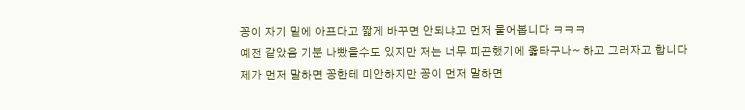꽁이 자기 밑에 아프다고 짧게 바꾸면 안되냐고 먼저 물어봅니다 ㅋㅋㅋ
예전 같았음 기분 나빴을수도 있지만 저는 너무 피곤했기에 옳타구나~ 하고 그러자고 합니다
제가 먼저 말하면 꽁한테 미안하지만 꽁이 먼저 말하면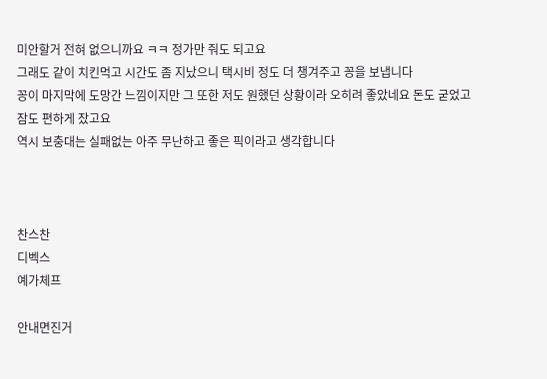미안할거 전혀 없으니까요 ㅋㅋ 정가만 줘도 되고요
그래도 같이 치킨먹고 시간도 좀 지났으니 택시비 정도 더 챙겨주고 꽁을 보냅니다
꽁이 마지막에 도망간 느낌이지만 그 또한 저도 원했던 상황이라 오히려 좋았네요 돈도 굳었고 잠도 편하게 잤고요
역시 보충대는 실패없는 아주 무난하고 좋은 픽이라고 생각합니다



찬스찬
디벡스
예가체프

안내면진거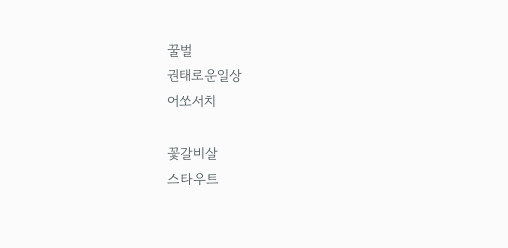꿀벌
권태로운일상
어쏘서치

꽃갈비살
스타우트